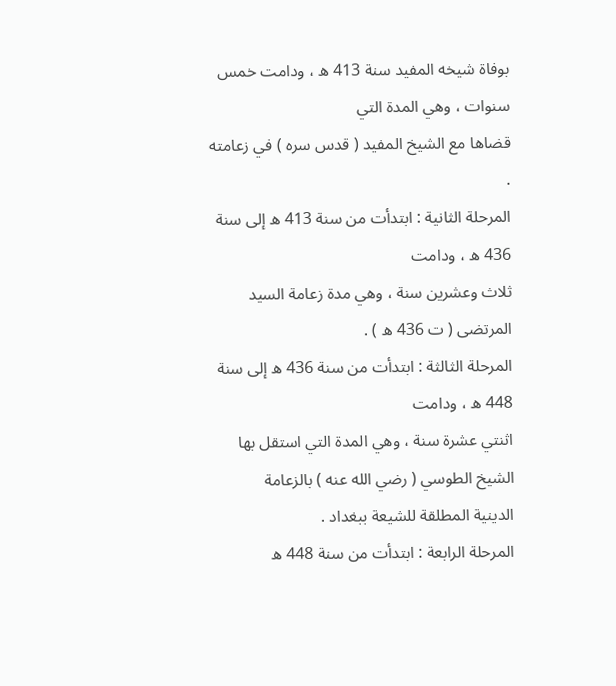بوفاة شيخه المفيد سنة 413 ه ، ودامت خمس سنوات ، وهي المدة التي
قضاها مع الشيخ المفيد ( قدس سره ) في زعامته .
المرحلة الثانية : ابتدأت من سنة 413 ه إلى سنة 436 ه ، ودامت
ثلاث وعشرين سنة ، وهي مدة زعامة السيد المرتضى ( ت 436 ه ) .
المرحلة الثالثة : ابتدأت من سنة 436 ه إلى سنة 448 ه ، ودامت
اثنتي عشرة سنة ، وهي المدة التي استقل بها الشيخ الطوسي ( رضي الله عنه ) بالزعامة
الدينية المطلقة للشيعة ببغداد .
المرحلة الرابعة : ابتدأت من سنة 448 ه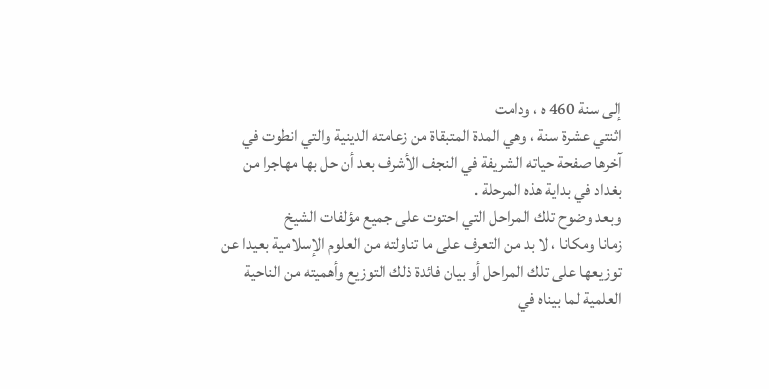إلى سنة 460 ه ، ودامت
اثنتي عشرة سنة ، وهي المدة المتبقاة من زعامته الدينية والتي انطوت في
آخرها صفحة حياته الشريفة في النجف الأشرف بعد أن حل بها مهاجرا من
بغداد في بداية هذه المرحلة .
وبعد وضوح تلك المراحل التي احتوت على جميع مؤلفات الشيخ
زمانا ومكانا ، لا بد من التعرف على ما تناولته من العلوم الإسلامية بعيدا عن
توزيعها على تلك المراحل أو بيان فائدة ذلك التوزيع وأهميته من الناحية
العلمية لما بيناه في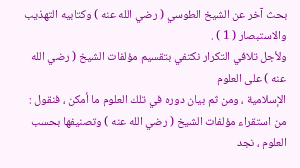بحث آخر عن الشيخ الطوسي ( رضي الله عنه ) وكتابيه التهذيب
والاستبصار ( 1 ) .
ولأجل تلافي التكرار نكتفي بتقسيم مؤلفات الشيخ ( رضي الله عنه ) على العلوم
الإسلامية ، ومن ثم بيان دوره في تلك العلوم ما أمكن ، فنقول :
من استقراء مؤلفات الشيخ ( رضي الله عنه ) وتصنيفها بحسب العلوم ، نجد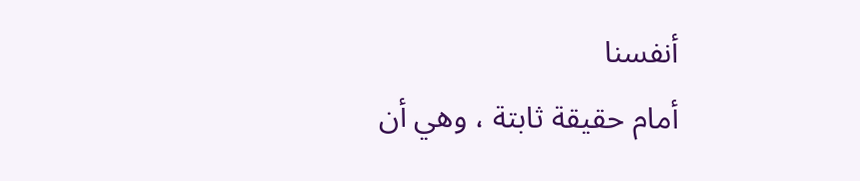أنفسنا
أمام حقيقة ثابتة ، وهي أن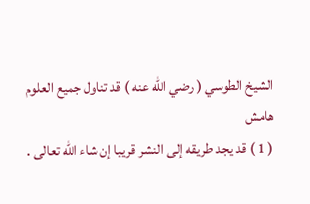الشيخ الطوسي ( رضي الله عنه ) قد تناول جميع العلوم
هامش
( 1 ) قد يجد طريقه إلى النشر قريبا إن شاء الله تعالى .